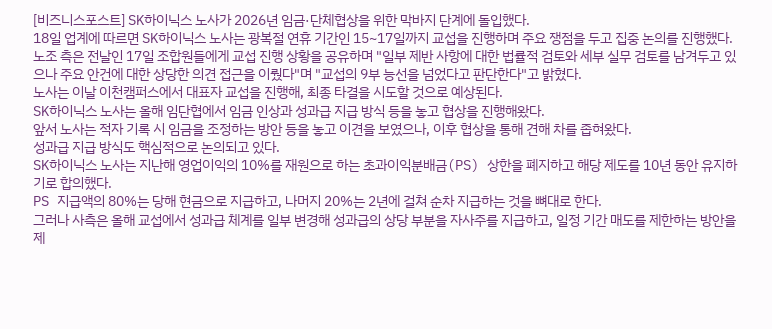[비즈니스포스트] SK하이닉스 노사가 2026년 임금·단체협상을 위한 막바지 단계에 돌입했다.
18일 업계에 따르면 SK하이닉스 노사는 광복절 연휴 기간인 15~17일까지 교섭을 진행하며 주요 쟁점을 두고 집중 논의를 진행했다.
노조 측은 전날인 17일 조합원들에게 교섭 진행 상황을 공유하며 "일부 제반 사항에 대한 법률적 검토와 세부 실무 검토를 남겨두고 있으나 주요 안건에 대한 상당한 의견 접근을 이뤘다"며 "교섭의 9부 능선을 넘었다고 판단한다"고 밝혔다.
노사는 이날 이천캠퍼스에서 대표자 교섭을 진행해, 최종 타결을 시도할 것으로 예상된다.
SK하이닉스 노사는 올해 임단협에서 임금 인상과 성과급 지급 방식 등을 놓고 협상을 진행해왔다.
앞서 노사는 적자 기록 시 임금을 조정하는 방안 등을 놓고 이견을 보였으나, 이후 협상을 통해 견해 차를 좁혀왔다.
성과급 지급 방식도 핵심적으로 논의되고 있다.
SK하이닉스 노사는 지난해 영업이익의 10%를 재원으로 하는 초과이익분배금(PS) 상한을 폐지하고 해당 제도를 10년 동안 유지하기로 합의했다.
PS 지급액의 80%는 당해 현금으로 지급하고, 나머지 20%는 2년에 걸쳐 순차 지급하는 것을 뼈대로 한다.
그러나 사측은 올해 교섭에서 성과급 체계를 일부 변경해 성과급의 상당 부분을 자사주를 지급하고, 일정 기간 매도를 제한하는 방안을 제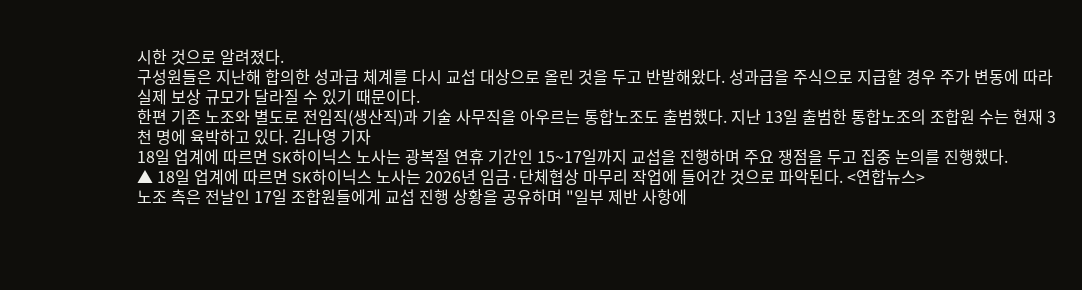시한 것으로 알려졌다.
구성원들은 지난해 합의한 성과급 체계를 다시 교섭 대상으로 올린 것을 두고 반발해왔다. 성과급을 주식으로 지급할 경우 주가 변동에 따라 실제 보상 규모가 달라질 수 있기 때문이다.
한편 기존 노조와 별도로 전임직(생산직)과 기술 사무직을 아우르는 통합노조도 출범했다. 지난 13일 출범한 통합노조의 조합원 수는 현재 3천 명에 육박하고 있다. 김나영 기자
18일 업계에 따르면 SK하이닉스 노사는 광복절 연휴 기간인 15~17일까지 교섭을 진행하며 주요 쟁점을 두고 집중 논의를 진행했다.
▲ 18일 업계에 따르면 SK하이닉스 노사는 2026년 임금·단체협상 마무리 작업에 들어간 것으로 파악된다. <연합뉴스>
노조 측은 전날인 17일 조합원들에게 교섭 진행 상황을 공유하며 "일부 제반 사항에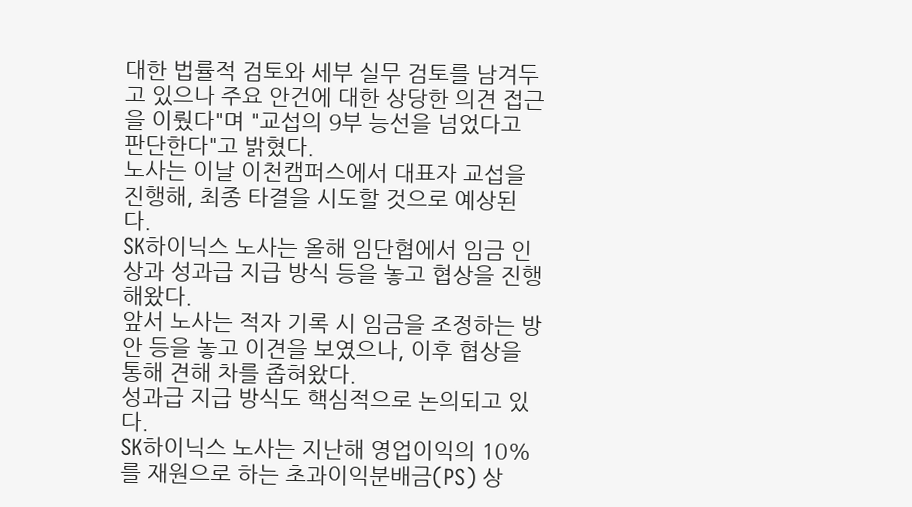대한 법률적 검토와 세부 실무 검토를 남겨두고 있으나 주요 안건에 대한 상당한 의견 접근을 이뤘다"며 "교섭의 9부 능선을 넘었다고 판단한다"고 밝혔다.
노사는 이날 이천캠퍼스에서 대표자 교섭을 진행해, 최종 타결을 시도할 것으로 예상된다.
SK하이닉스 노사는 올해 임단협에서 임금 인상과 성과급 지급 방식 등을 놓고 협상을 진행해왔다.
앞서 노사는 적자 기록 시 임금을 조정하는 방안 등을 놓고 이견을 보였으나, 이후 협상을 통해 견해 차를 좁혀왔다.
성과급 지급 방식도 핵심적으로 논의되고 있다.
SK하이닉스 노사는 지난해 영업이익의 10%를 재원으로 하는 초과이익분배금(PS) 상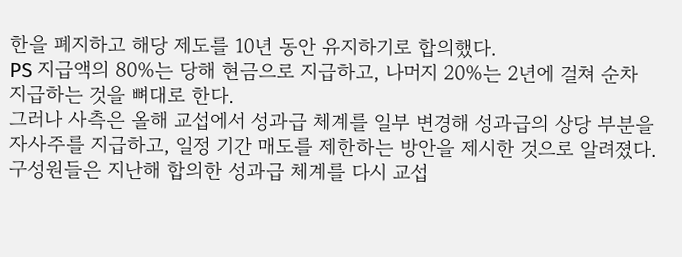한을 폐지하고 해당 제도를 10년 동안 유지하기로 합의했다.
PS 지급액의 80%는 당해 현금으로 지급하고, 나머지 20%는 2년에 걸쳐 순차 지급하는 것을 뼈대로 한다.
그러나 사측은 올해 교섭에서 성과급 체계를 일부 변경해 성과급의 상당 부분을 자사주를 지급하고, 일정 기간 매도를 제한하는 방안을 제시한 것으로 알려졌다.
구성원들은 지난해 합의한 성과급 체계를 다시 교섭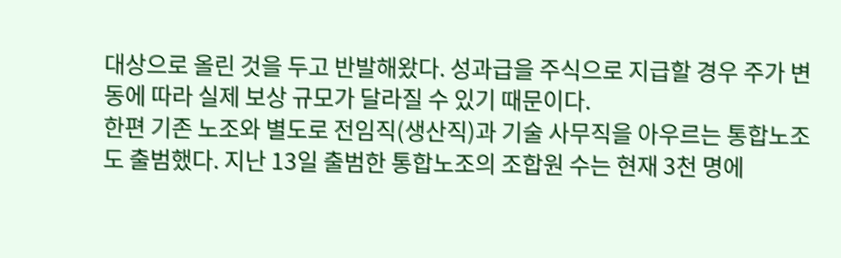대상으로 올린 것을 두고 반발해왔다. 성과급을 주식으로 지급할 경우 주가 변동에 따라 실제 보상 규모가 달라질 수 있기 때문이다.
한편 기존 노조와 별도로 전임직(생산직)과 기술 사무직을 아우르는 통합노조도 출범했다. 지난 13일 출범한 통합노조의 조합원 수는 현재 3천 명에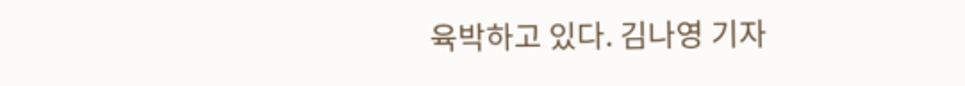육박하고 있다. 김나영 기자